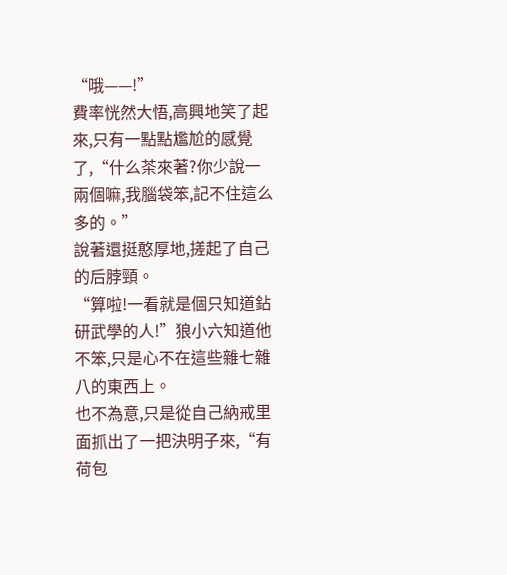“哦——!”
費率恍然大悟,高興地笑了起來,只有一點點尷尬的感覺了,“什么茶來著?你少說一兩個嘛,我腦袋笨,記不住這么多的。”
說著還挺憨厚地,搓起了自己的后脖頸。
“算啦!一看就是個只知道鉆研武學的人!”狼小六知道他不笨,只是心不在這些雜七雜八的東西上。
也不為意,只是從自己納戒里面抓出了一把決明子來,“有荷包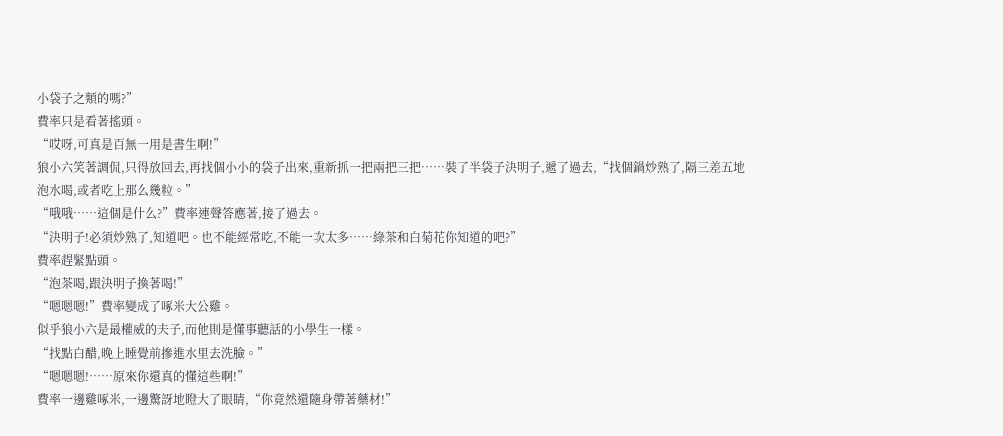小袋子之類的嗎?”
費率只是看著搖頭。
“哎呀,可真是百無一用是書生啊!”
狼小六笑著調侃,只得放回去,再找個小小的袋子出來,重新抓一把兩把三把……裝了半袋子決明子,遞了過去,“找個鍋炒熟了,隔三差五地泡水喝,或者吃上那么幾粒。”
“哦哦……這個是什么?”費率連聲答應著,接了過去。
“決明子!必須炒熟了,知道吧。也不能經常吃,不能一次太多……綠茶和白菊花你知道的吧?”
費率趕緊點頭。
“泡茶喝,跟決明子換著喝!”
“嗯嗯嗯!”費率變成了啄米大公雞。
似乎狼小六是最權威的夫子,而他則是懂事聽話的小學生一樣。
“找點白醋,晚上睡覺前摻進水里去洗臉。”
“嗯嗯嗯!……原來你還真的懂這些啊!”
費率一邊雞啄米,一邊驚訝地瞪大了眼睛,“你竟然還隨身帶著藥材!”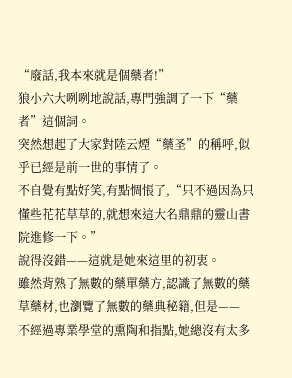“廢話,我本來就是個藥者!”
狼小六大咧咧地說話,專門強調了一下“藥者”這個詞。
突然想起了大家對陸云煙“藥圣”的稱呼,似乎已經是前一世的事情了。
不自覺有點好笑,有點惆悵了,“只不過因為只懂些花花草草的,就想來這大名鼎鼎的靈山書院進修一下。”
說得沒錯——這就是她來這里的初衷。
雖然背熟了無數的藥單藥方,認識了無數的藥草藥材,也瀏覽了無數的藥典秘籍,但是——
不經過專業學堂的熏陶和指點,她總沒有太多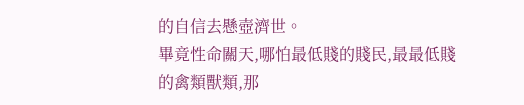的自信去懸壺濟世。
畢竟性命關天,哪怕最低賤的賤民,最最低賤的禽類獸類,那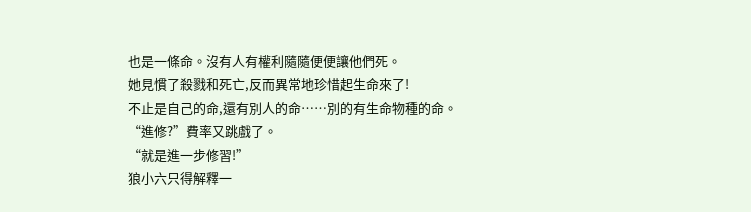也是一條命。沒有人有權利隨隨便便讓他們死。
她見慣了殺戮和死亡,反而異常地珍惜起生命來了!
不止是自己的命,還有別人的命……別的有生命物種的命。
“進修?”費率又跳戲了。
“就是進一步修習!”
狼小六只得解釋一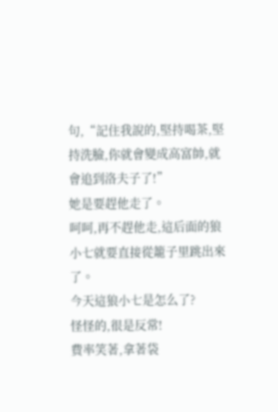句,“記住我說的,堅持喝茶,堅持洗臉,你就會變成高富帥,就會追到洛夫子了!”
她是要趕他走了。
呵呵,再不趕他走,這后面的狼小七就要直接從籠子里跳出來了。
今天這狼小七是怎么了?
怪怪的,很是反常!
費率笑著,拿著袋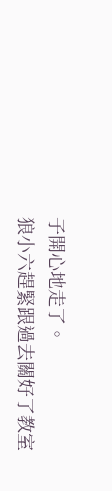子開心地走了。
狼小六趕緊跟過去關好了教室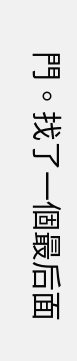門。找了一個最后面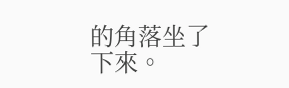的角落坐了下來。